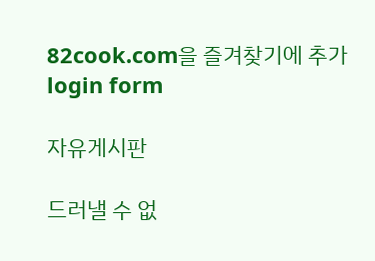82cook.com을 즐겨찾기에 추가
login form

자유게시판

드러낼 수 없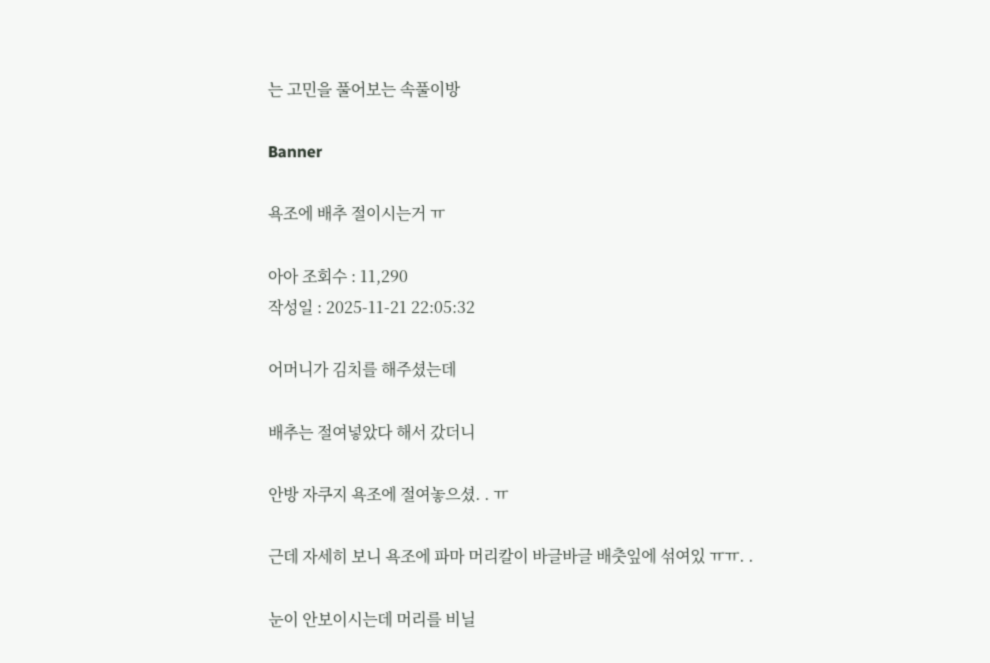는 고민을 풀어보는 속풀이방

Banner

욕조에 배추 절이시는거 ㅠ

아아 조회수 : 11,290
작성일 : 2025-11-21 22:05:32

어머니가 김치를 해주셨는데

배추는 절여넣았다 해서 갔더니

안방 자쿠지 욕조에 절여놓으셨. . ㅠ

근데 자세히 보니 욕조에 파마 머리칼이 바글바글 배춧잎에 섞여있 ㅠㅠ. .

눈이 안보이시는데 머리를 비닐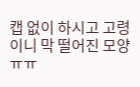캡 없이 하시고 고령이니 막 떨어진 모양 ㅠㅠ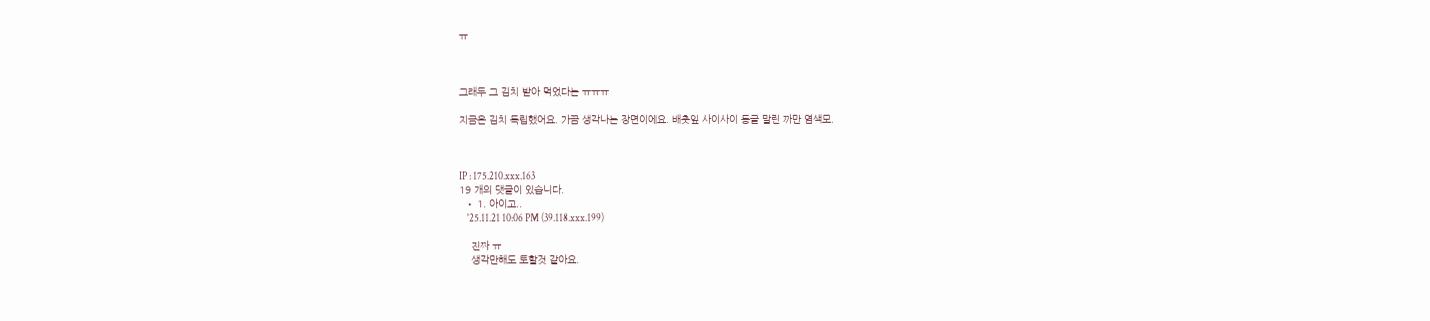ㅠ



그래두 그 김치 받아 먹었다는 ㅠㅠㅠ

지금은 김치 독립했어요. 가끔 생각나는 장면이에요. 배춧잎 사이사이 동글 말린 까만 염색모.



IP : 175.210.xxx.163
19 개의 댓글이 있습니다.
  • 1. 아이고..
    '25.11.21 10:06 PM (39.118.xxx.199)

    진짜 ㅠ
    생각만해도 토할것 같아요.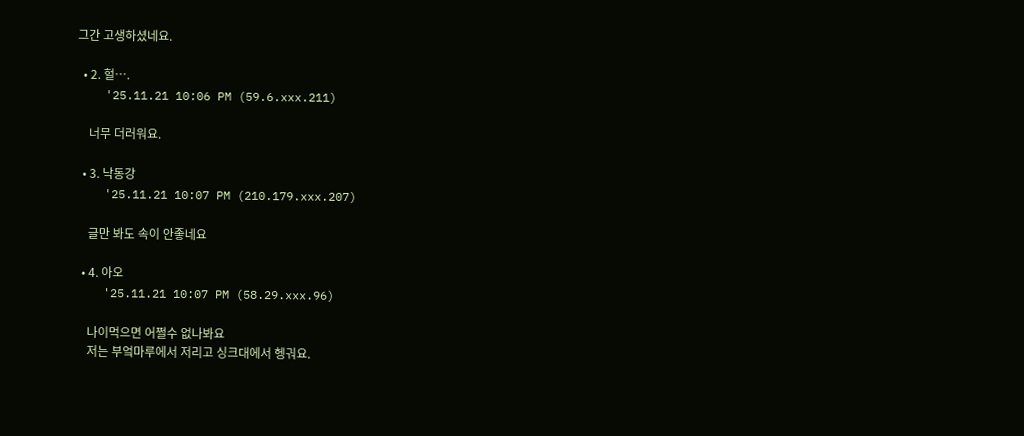그간 고생하셨네요.

  • 2. 헐….
    '25.11.21 10:06 PM (59.6.xxx.211)

    너무 더러워요.

  • 3. 낙동강
    '25.11.21 10:07 PM (210.179.xxx.207)

    글만 봐도 속이 안좋네요

  • 4. 아오
    '25.11.21 10:07 PM (58.29.xxx.96)

    나이먹으면 어쩔수 없나봐요
    저는 부엌마루에서 저리고 싱크대에서 헹궈요.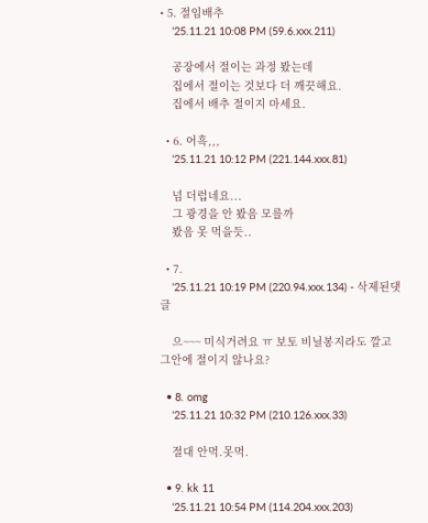• 5. 절임배추
    '25.11.21 10:08 PM (59.6.xxx.211)

    공장에서 절이는 과정 봤는데
    집에서 절이는 것보다 더 깨끗해요.
    집에서 배추 절이지 마세요.

  • 6. 어흑,,,
    '25.11.21 10:12 PM (221.144.xxx.81)

    넘 더럽네요...
    그 광경을 안 봤음 모를까
    봤음 못 먹을듯..

  • 7.
    '25.11.21 10:19 PM (220.94.xxx.134) - 삭제된댓글

    으~~~ 미식거려요 ㅠ 보토 비닐봉지라도 깔고 그안에 절이지 않나요?

  • 8. omg
    '25.11.21 10:32 PM (210.126.xxx.33)

    절대 안먹.못먹.

  • 9. kk 11
    '25.11.21 10:54 PM (114.204.xxx.203)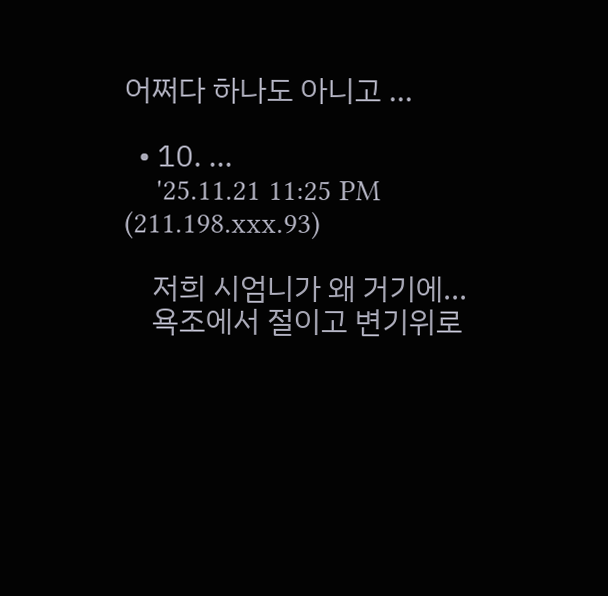어쩌다 하나도 아니고 ...

  • 10. ...
    '25.11.21 11:25 PM (211.198.xxx.93)

    저희 시엄니가 왜 거기에...
    욕조에서 절이고 변기위로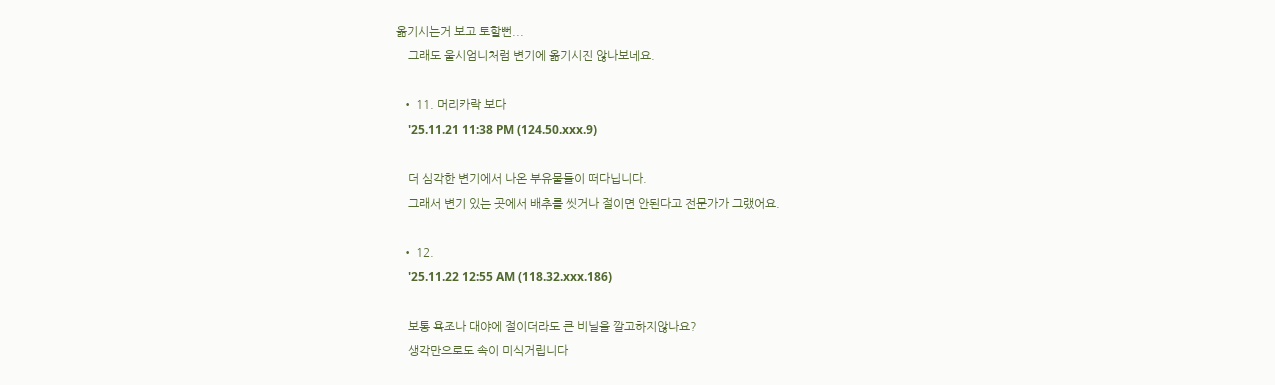옮기시는거 보고 토할뻔...
    그래도 울시엄니처럼 변기에 옮기시진 않나보네요.

  • 11. 머리카락 보다
    '25.11.21 11:38 PM (124.50.xxx.9)

    더 심각한 변기에서 나온 부유물들이 떠다닙니다.
    그래서 변기 있는 곳에서 배추를 씻거나 절이면 안된다고 전문가가 그랬어요.

  • 12.
    '25.11.22 12:55 AM (118.32.xxx.186)

    보통 욕조나 대야에 절이더라도 큰 비닐을 깔고하지않나요?
    생각만으로도 속이 미식거립니다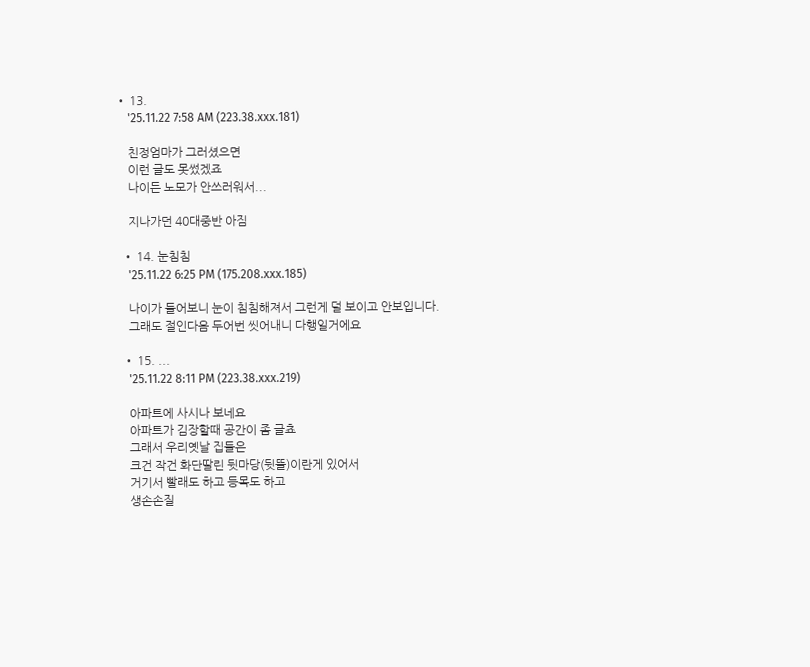• 13.
    '25.11.22 7:58 AM (223.38.xxx.181)

    친정엄마가 그러셨으면
    이런 글도 못썼겠죠
    나이든 노모가 안쓰러워서...

    지나가던 40대중반 아짐

  • 14. 눈침침
    '25.11.22 6:25 PM (175.208.xxx.185)

    나이가 들어보니 눈이 침침해져서 그런게 덜 보이고 안보입니다.
    그래도 절인다음 두어번 씻어내니 다행일거에요

  • 15. ...
    '25.11.22 8:11 PM (223.38.xxx.219)

    아파트에 사시나 보네요
    아파트가 김장할때 공간이 좀 글쵸
    그래서 우리옛날 집들은
    크건 작건 화단딸린 뒷마당(뒷뜰)이란게 있어서
    거기서 빨래도 하고 등목도 하고
    생손손질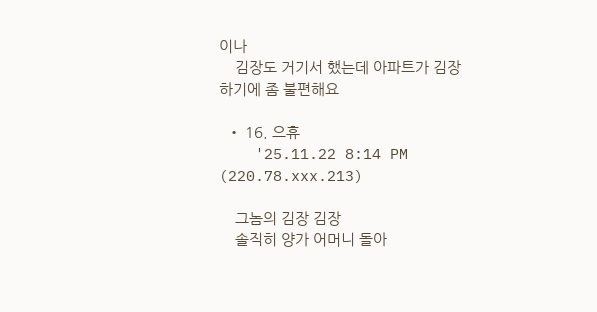이나
    김장도 거기서 했는데 아파트가 김장하기에 좀 불편해요

  • 16. 으휴
    '25.11.22 8:14 PM (220.78.xxx.213)

    그놈의 김장 김장
    솔직히 양가 어머니 돌아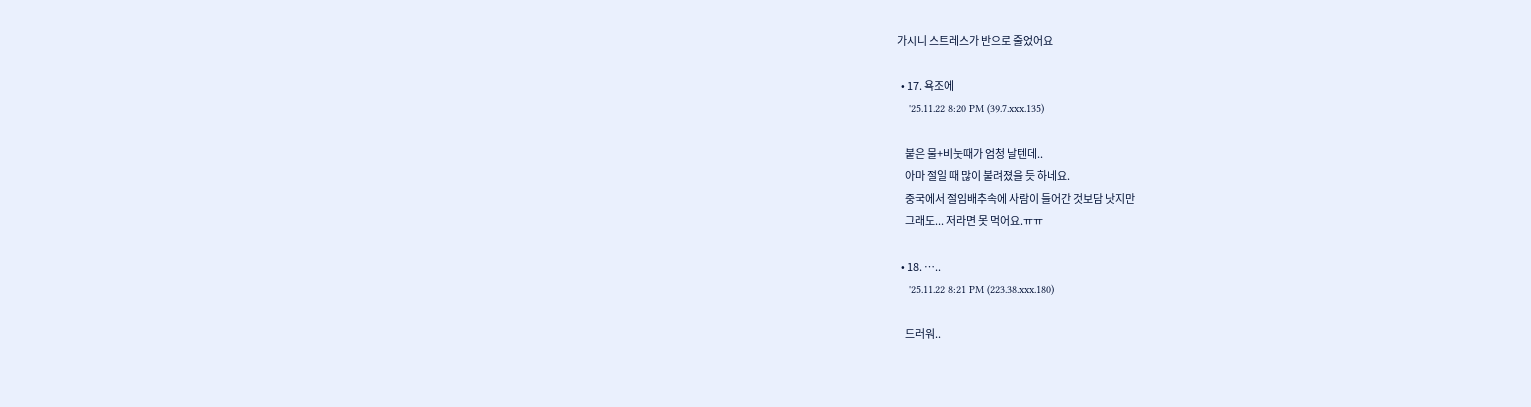가시니 스트레스가 반으로 줄었어요

  • 17. 욕조에
    '25.11.22 8:20 PM (39.7.xxx.135)

    붙은 물+비눗때가 엄청 날텐데..
    아마 절일 때 많이 불려졌을 듯 하네요.
    중국에서 절임배추속에 사람이 들어간 것보담 낫지만
    그래도... 저라면 못 먹어요.ㅠㅠ

  • 18. …..
    '25.11.22 8:21 PM (223.38.xxx.180)

    드러워..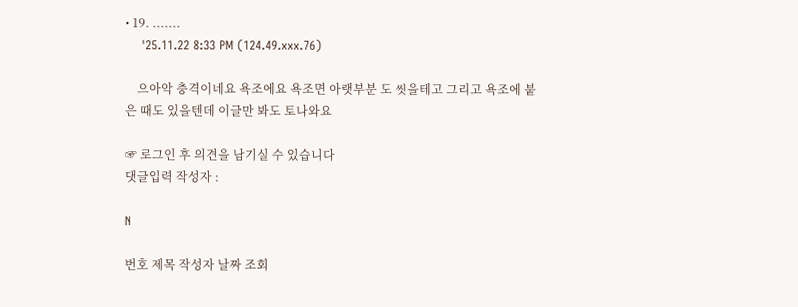• 19. .......
    '25.11.22 8:33 PM (124.49.xxx.76)

    으아악 충격이네요 욕조에요 욕조면 아랫부분 도 씻을테고 그리고 욕조에 붙은 때도 있을텐데 이글만 봐도 토나와요

☞ 로그인 후 의견을 남기실 수 있습니다
댓글입력 작성자 :

N

번호 제목 작성자 날짜 조회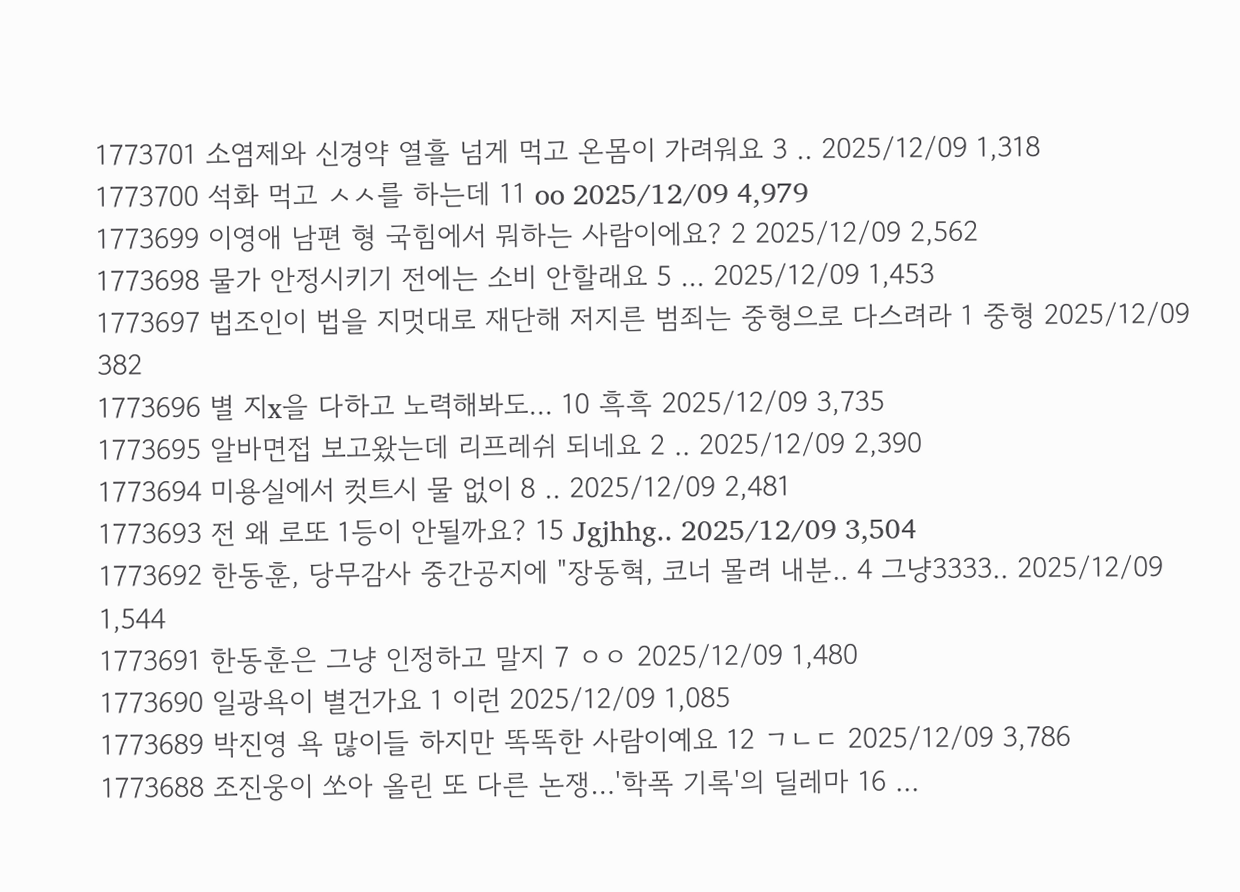1773701 소염제와 신경약 열흘 넘게 먹고 온몸이 가려워요 3 .. 2025/12/09 1,318
1773700 석화 먹고 ㅅㅅ를 하는데 11 oo 2025/12/09 4,979
1773699 이영애 남편 형 국힘에서 뭐하는 사람이에요? 2 2025/12/09 2,562
1773698 물가 안정시키기 전에는 소비 안할래요 5 ... 2025/12/09 1,453
1773697 법조인이 법을 지멋대로 재단해 저지른 범죄는 중형으로 다스려라 1 중형 2025/12/09 382
1773696 별 지x을 다하고 노력해봐도... 10 흑흑 2025/12/09 3,735
1773695 알바면접 보고왔는데 리프레쉬 되네요 2 .. 2025/12/09 2,390
1773694 미용실에서 컷트시 물 없이 8 .. 2025/12/09 2,481
1773693 전 왜 로또 1등이 안될까요? 15 Jgjhhg.. 2025/12/09 3,504
1773692 한동훈, 당무감사 중간공지에 "장동혁, 코너 몰려 내분.. 4 그냥3333.. 2025/12/09 1,544
1773691 한동훈은 그냥 인정하고 말지 7 ㅇㅇ 2025/12/09 1,480
1773690 일광욕이 별건가요 1 이런 2025/12/09 1,085
1773689 박진영 욕 많이들 하지만 똑똑한 사람이예요 12 ㄱㄴㄷ 2025/12/09 3,786
1773688 조진웅이 쏘아 올린 또 다른 논쟁…'학폭 기록'의 딜레마 16 ...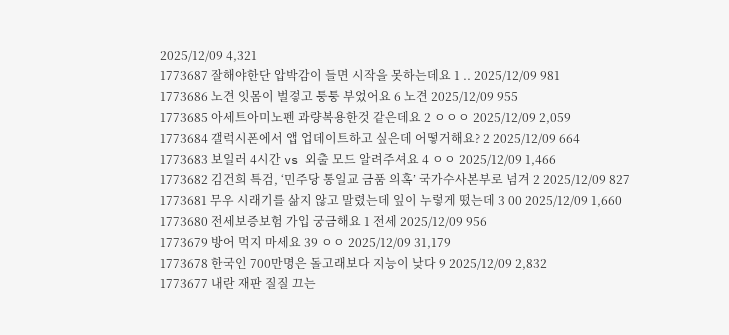2025/12/09 4,321
1773687 잘해야한단 압박감이 들면 시작을 못하는데요 1 .. 2025/12/09 981
1773686 노견 잇몸이 벌겋고 퉁퉁 부었어요 6 노견 2025/12/09 955
1773685 아세트아미노펜 과량복용한것 같은데요 2 ㅇㅇㅇ 2025/12/09 2,059
1773684 갤럭시폰에서 앱 업데이트하고 싶은데 어떻거해요? 2 2025/12/09 664
1773683 보일러 4시간 vs 외출 모드 알려주셔요 4 ㅇㅇ 2025/12/09 1,466
1773682 김건희 특검, ‘민주당 통일교 금품 의혹’ 국가수사본부로 넘겨 2 2025/12/09 827
1773681 무우 시래기를 삶지 않고 말렸는데 잎이 누렇게 떴는데 3 00 2025/12/09 1,660
1773680 전세보증보험 가입 궁금해요 1 전세 2025/12/09 956
1773679 방어 먹지 마세요 39 ㅇㅇ 2025/12/09 31,179
1773678 한국인 700만명은 돌고래보다 지능이 낮다 9 2025/12/09 2,832
1773677 내란 재판 질질 끄는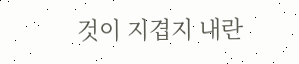것이 지겹지 내란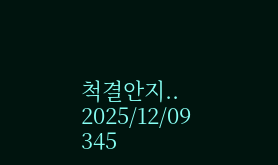척결안지.. 2025/12/09 345